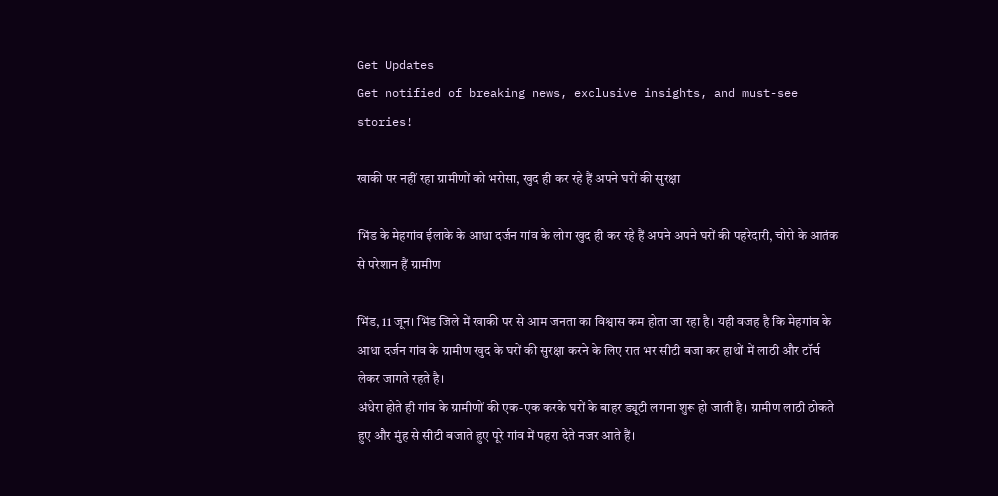Get Updates
Get notified of breaking news, exclusive insights, and must-see stories!

खाकी पर नहीं रहा ग्रामीणों को भरोसा, खुद ही कर रहे हैं अपने घरों की सुरक्षा

भिंड के मेहगांव ईलाके के आधा दर्जन गांव के लोग खुद ही कर रहे हैं अपने अपने घरों की पहरेदारी, चोरो के आतंक से परेशान हैं ग्रामीण

भिंड, 11 जून। भिंड जिले में खाकी पर से आम जनता का विश्वास कम होता जा रहा है। यही वजह है कि मेहगांव के आधा दर्जन गांव के ग्रामीण खुद के घरों की सुरक्षा करने के लिए रात भर सीटी बजा कर हाथों में लाठी और टॉर्च लेकर जागते रहते है।
अंधेरा होते ही गांव के ग्रामीणों की एक-एक करके घरों के बाहर ड्यूटी लगना शुरू हो जाती है। ग्रामीण लाठी ठोकते हुए और मुंह से सीटी बजाते हुए पूरे गांव में पहरा देते नजर आते हैं।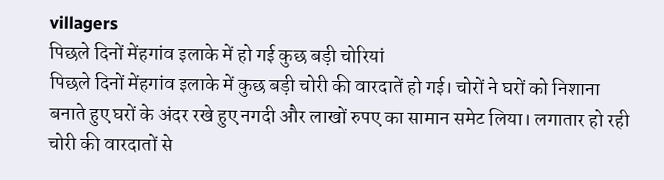villagers
पिछले दिनों मेंहगांव इलाके में हो गई कुछ बड़ी चोरियां
पिछले दिनों मेंहगांव इलाके में कुछ बड़ी चोरी की वारदातें हो गई। चोरों ने घरों को निशाना बनाते हुए घरों के अंदर रखे हुए नगदी और लाखों रुपए का सामान समेट लिया। लगातार हो रही चोरी की वारदातों से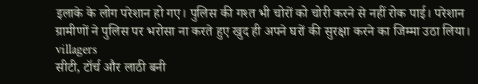इलाके के लोग परेशान हो गए। पुलिस की गश्त भी चोरों को चोरी करने से नहीं रोक पाई। परेशान ग्रामीणों ने पुलिस पर भरोसा ना करते हुए खुद ही अपने घरों की सुरक्षा करने का जिम्मा उठा लिया।
villagers
सीटी, टॉर्च और लाठी बनी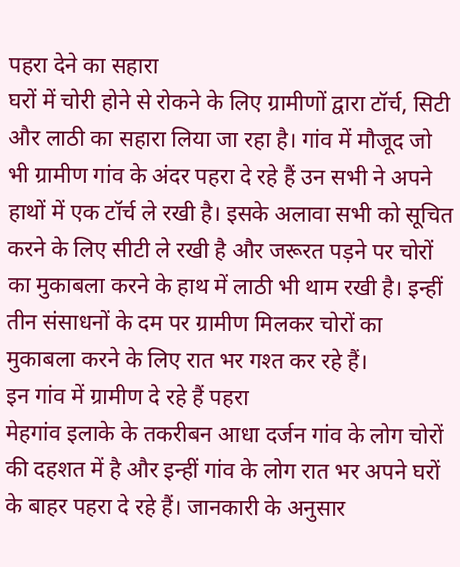पहरा देने का सहारा
घरों में चोरी होने से रोकने के लिए ग्रामीणों द्वारा टॉर्च, सिटी और लाठी का सहारा लिया जा रहा है। गांव में मौजूद जो भी ग्रामीण गांव के अंदर पहरा दे रहे हैं उन सभी ने अपने हाथों में एक टॉर्च ले रखी है। इसके अलावा सभी को सूचित करने के लिए सीटी ले रखी है और जरूरत पड़ने पर चोरों का मुकाबला करने के हाथ में लाठी भी थाम रखी है। इन्हीं तीन संसाधनों के दम पर ग्रामीण मिलकर चोरों का मुकाबला करने के लिए रात भर गश्त कर रहे हैं।
इन गांव में ग्रामीण दे रहे हैं पहरा
मेहगांव इलाके के तकरीबन आधा दर्जन गांव के लोग चोरों की दहशत में है और इन्हीं गांव के लोग रात भर अपने घरों के बाहर पहरा दे रहे हैं। जानकारी के अनुसार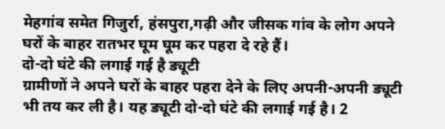मेहगांव समेत गिजुर्रा, हंसपुरा,गढ़ी और जीसक गांव के लोग अपने घरों के बाहर रातभर घूम घूम कर पहरा दे रहे हैं।
दो-दो घंटे की लगाई गई है ड्यूटी
ग्रामीणों ने अपने घरों के बाहर पहरा देने के लिए अपनी-अपनी ड्यूटी भी तय कर ली है। यह ड्यूटी दो-दो घंटे की लगाई गई है। 2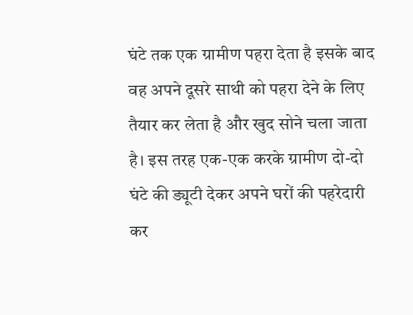घंटे तक एक ग्रामीण पहरा देता है इसके बाद वह अपने दूसरे साथी को पहरा देने के लिए तैयार कर लेता है और खुद सोने चला जाता है। इस तरह एक-एक करके ग्रामीण दो-दो घंटे की ड्यूटी देकर अपने घरों की पहरेदारी कर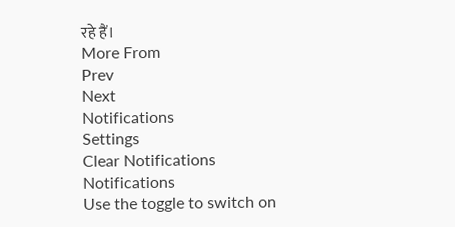रहे हैं।
More From
Prev
Next
Notifications
Settings
Clear Notifications
Notifications
Use the toggle to switch on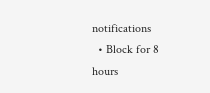notifications
  • Block for 8 hours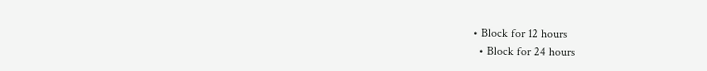• Block for 12 hours
  • Block for 24 hours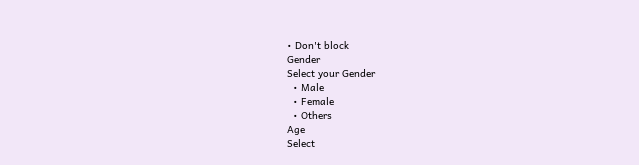• Don't block
Gender
Select your Gender
  • Male
  • Female
  • Others
Age
Select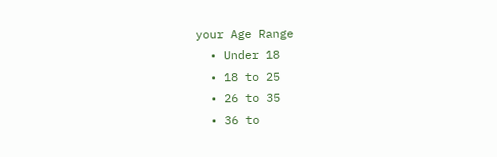your Age Range
  • Under 18
  • 18 to 25
  • 26 to 35
  • 36 to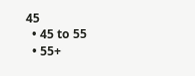45
  • 45 to 55
  • 55+